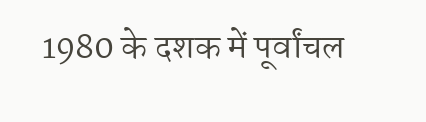1980 के दशक में पूर्वांचल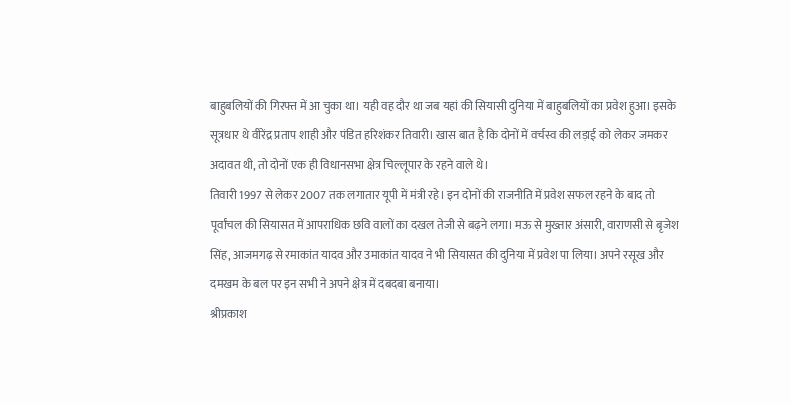बाहुबलियों की गिरफ्त में आ चुका था। यही वह दौर था जब यहां की सियासी दुनिया में बाहुबलियों का प्रवेश हुआ। इसके सूत्रधार थे वीरेंद्र प्रताप शाही और पंडित हरिशंकर तिवारी। खास बात है कि दोनों में वर्चस्व की लड़ाई को लेकर जमकर अदावत थी, तो दोनों एक ही विधानसभा क्षेत्र चिल्लूपार के रहने वाले थे।
तिवारी 1997 से लेकर 2007 तक लगातार यूपी में मंत्री रहे। इन दोनों की राजनीति में प्रवेश सफल रहने के बाद तो पूर्वांचल की सियासत में आपराधिक छवि वालों का दखल तेजी से बढ़ने लगा। मऊ से मुख्तार अंसारी, वाराणसी से बृजेश सिंह, आजमगढ़ से रमाकांत यादव और उमाकांत यादव ने भी सियासत की दुनिया में प्रवेश पा लिया। अपने रसूख और दमखम के बल पर इन सभी ने अपने क्षेत्र में दबदबा बनाया।
श्रीप्रकाश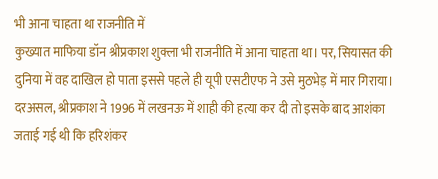भी आना चाहता था राजनीति में
कुख्यात माफिया डॉन श्रीप्रकाश शुक्ला भी राजनीति में आना चाहता था। पर, सियासत की दुनिया में वह दाखिल हो पाता इससे पहले ही यूपी एसटीएफ ने उसे मुठभेड़ में मार गिराया। दरअसल, श्रीप्रकाश ने 1996 में लखनऊ में शाही की हत्या कर दी तो इसके बाद आशंका जताई गई थी कि हरिशंकर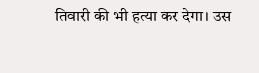तिवारी की भी हत्या कर देगा। उस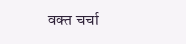वक्त चर्चा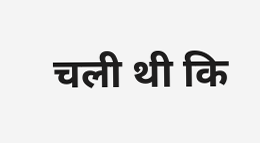चली थी कि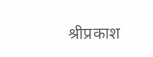श्रीप्रकाश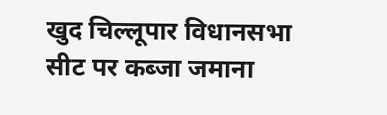खुद चिल्लूपार विधानसभा सीट पर कब्जा जमाना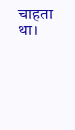चाहता था।